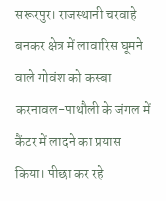सरूरपुर। राजस्थानी चरवाहे बनकर क्षेत्र में लावारिस घूमने वाले गोवंश को कस्बा करनावल-पाथौली के जंगल में कैंटर में लादने का प्रयास किया। पीछा कर रहे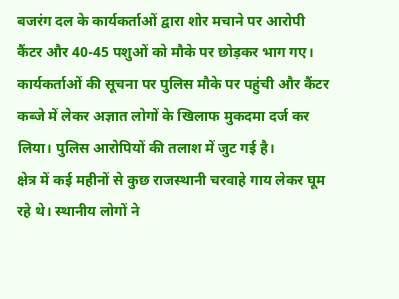बजरंग दल के कार्यकर्ताओं द्वारा शोर मचाने पर आरोपी कैंटर और 40-45 पशुओं को मौके पर छोड़कर भाग गए। कार्यकर्ताओं की सूचना पर पुलिस मौके पर पहुंची और कैंटर कब्जे में लेकर अज्ञात लोगों के खिलाफ मुकदमा दर्ज कर लिया। पुलिस आरोपियों की तलाश में जुट गई है।
क्षेत्र में कई महीनों से कुछ राजस्थानी चरवाहे गाय लेकर घूम रहे थे। स्थानीय लोगों ने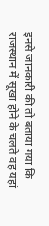इनसे जानकारी की तो बताया गया कि राजस्थान में सूखा होने के चलते वह यहां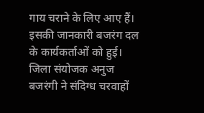गाय चराने के लिए आए हैं। इसकी जानकारी बजरंग दल के कार्यकर्ताओं को हुई। जिला संयोजक अनुज बजरंगी ने संदिग्ध चरवाहों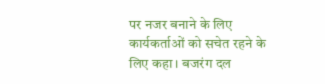पर नजर बनाने के लिए कार्यकर्ताओं को सचेत रहने के लिए कहा। बजरंग दल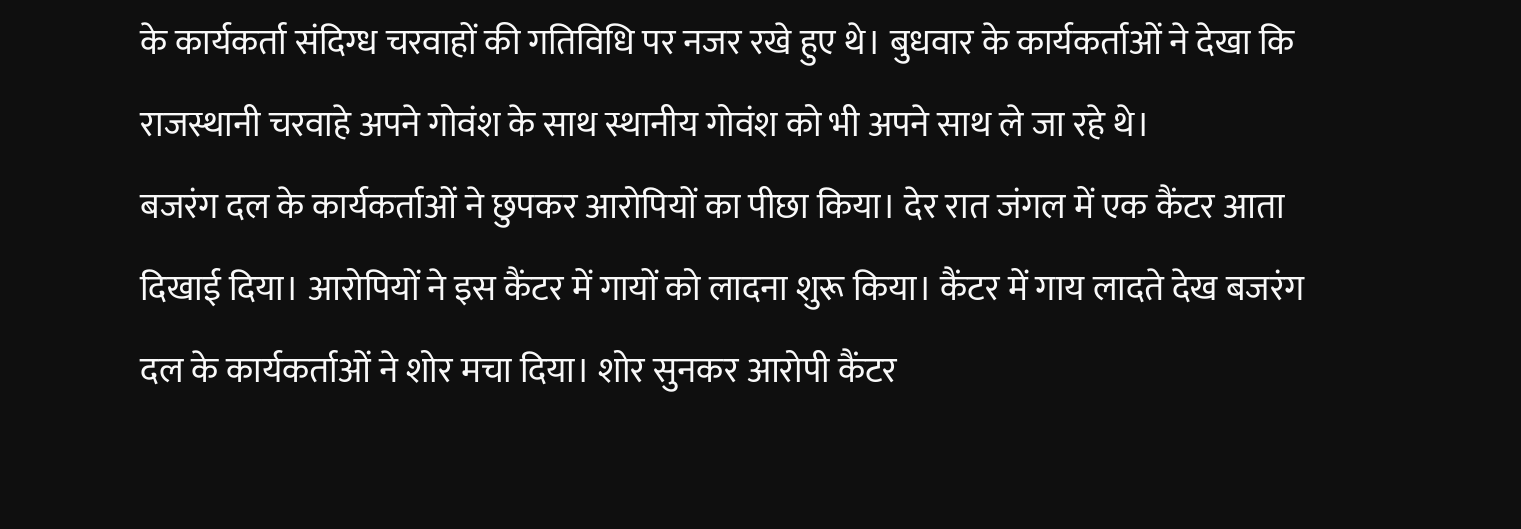के कार्यकर्ता संदिग्ध चरवाहों की गतिविधि पर नजर रखे हुए थे। बुधवार के कार्यकर्ताओं ने देखा कि राजस्थानी चरवाहे अपने गोवंश के साथ स्थानीय गोवंश को भी अपने साथ ले जा रहे थे।
बजरंग दल के कार्यकर्ताओं ने छुपकर आरोपियों का पीछा किया। देर रात जंगल में एक कैंटर आता दिखाई दिया। आरोपियों ने इस कैंटर में गायों को लादना शुरू किया। कैंटर में गाय लादते देख बजरंग दल के कार्यकर्ताओं ने शोर मचा दिया। शोर सुनकर आरोपी कैंटर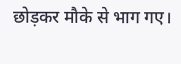छोड़कर मौके से भाग गए।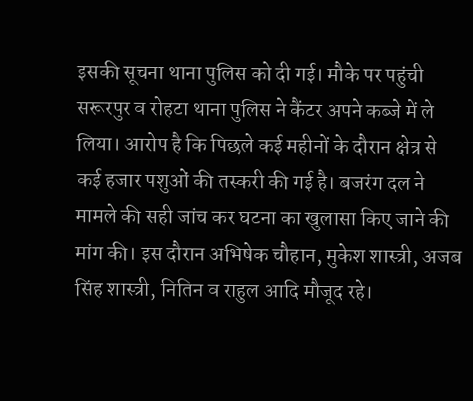इसकी सूचना थाना पुलिस को दी गई। मौके पर पहुंची सरूरपुर व रोहटा थाना पुलिस ने कैंटर अपने कब्जे में ले लिया। आरोप है कि पिछले कई महीनों के दौरान क्षेत्र से कई हजार पशुओं की तस्करी की गई है। बजरंग दल ने मामले की सही जांच कर घटना का खुलासा किए जाने की मांग की। इस दौरान अभिषेक चौहान, मुकेश शास्त्री, अजब सिंह शास्त्री, नितिन व राहुल आदि मौजूद रहे।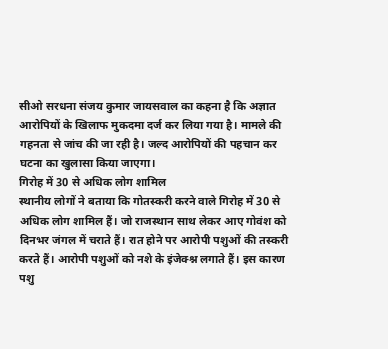सीओ सरधना संजय कुमार जायसवाल का कहना है कि अज्ञात आरोपियों के खिलाफ मुकदमा दर्ज कर लिया गया है। मामले की गहनता से जांच की जा रही है। जल्द आरोपियों की पहचान कर घटना का खुलासा किया जाएगा।
गिरोह में 30 से अधिक लोग शामिल
स्थानीय लोगों ने बताया कि गोतस्करी करने वाले गिरोह में 30 से अधिक लोग शामिल हैं। जो राजस्थान साथ लेकर आए गोवंश को दिनभर जंगल में चराते हैं। रात होने पर आरोपी पशुओं की तस्करी करते हैं। आरोपी पशुओं को नशे के इंजेक्श्न लगाते हैं। इस कारण पशु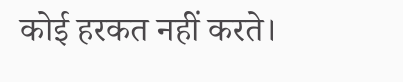कोई हरकत नहीं करते।